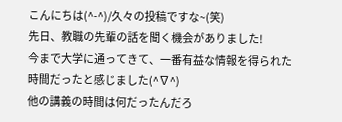こんにちは(^-^)/久々の投稿ですな~(笑)
先日、教職の先輩の話を聞く機会がありました!
今まで大学に通ってきて、一番有益な情報を得られた時間だったと感じました(^∇^)
他の講義の時間は何だったんだろ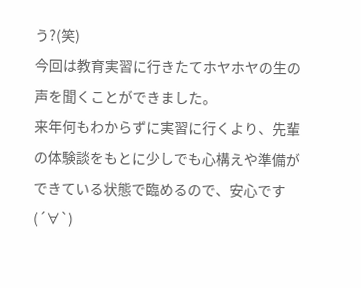う?(笑)
今回は教育実習に行きたてホヤホヤの生の声を聞くことができました。
来年何もわからずに実習に行くより、先輩の体験談をもとに少しでも心構えや準備ができている状態で臨めるので、安心です(´∀`)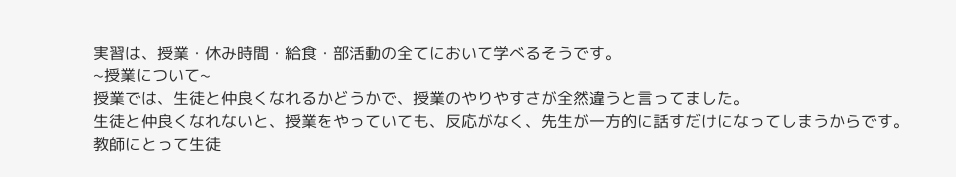実習は、授業・休み時間・給食・部活動の全てにおいて学べるそうです。
~授業について~
授業では、生徒と仲良くなれるかどうかで、授業のやりやすさが全然違うと言ってました。
生徒と仲良くなれないと、授業をやっていても、反応がなく、先生が一方的に話すだけになってしまうからです。
教師にとって生徒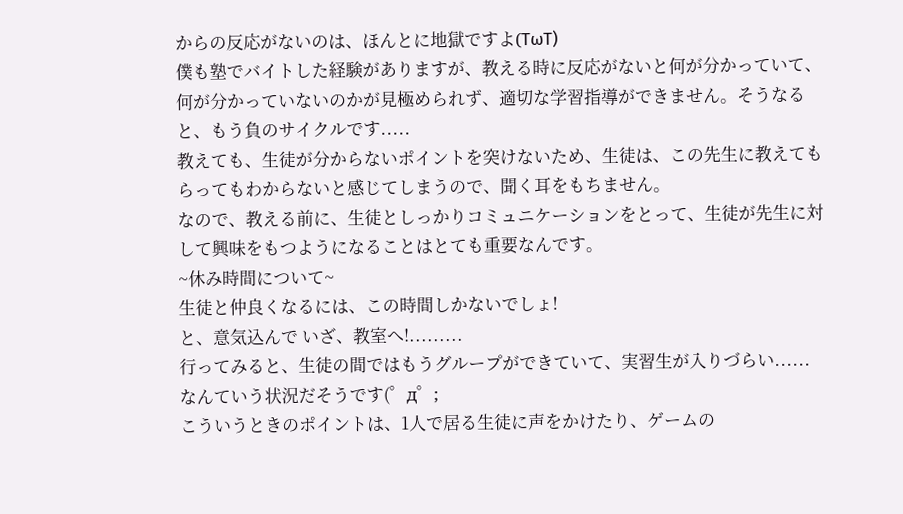からの反応がないのは、ほんとに地獄ですよ(TωT)
僕も塾でバイトした経験がありますが、教える時に反応がないと何が分かっていて、何が分かっていないのかが見極められず、適切な学習指導ができません。そうなると、もう負のサイクルです.....
教えても、生徒が分からないポイントを突けないため、生徒は、この先生に教えてもらってもわからないと感じてしまうので、聞く耳をもちません。
なので、教える前に、生徒としっかりコミュニケーションをとって、生徒が先生に対して興味をもつようになることはとても重要なんです。
~休み時間について~
生徒と仲良くなるには、この時間しかないでしょ!
と、意気込んで いざ、教室へ!.........
行ってみると、生徒の間ではもうグループができていて、実習生が入りづらい......
なんていう状況だそうです(゜д゜;
こういうときのポイントは、1人で居る生徒に声をかけたり、ゲームの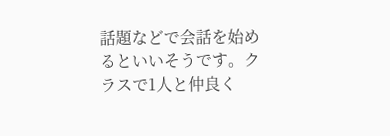話題などで会話を始めるといいそうです。クラスで1人と仲良く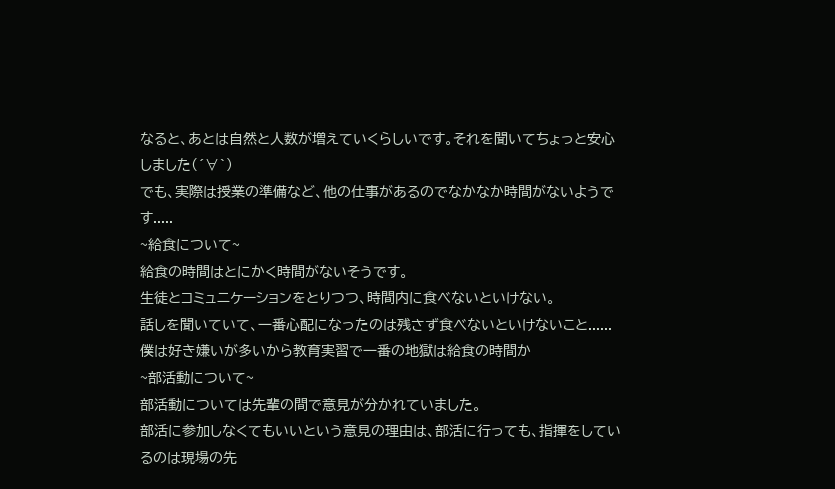なると、あとは自然と人数が増えていくらしいです。それを聞いてちょっと安心しました(´∀`)
でも、実際は授業の準備など、他の仕事があるのでなかなか時間がないようです.....
~給食について~
給食の時間はとにかく時間がないそうです。
生徒とコミュニケーションをとりつつ、時間内に食べないといけない。
話しを聞いていて、一番心配になったのは残さず食べないといけないこと......
僕は好き嫌いが多いから教育実習で一番の地獄は給食の時間か
~部活動について~
部活動については先輩の間で意見が分かれていました。
部活に参加しなくてもいいという意見の理由は、部活に行っても、指揮をしているのは現場の先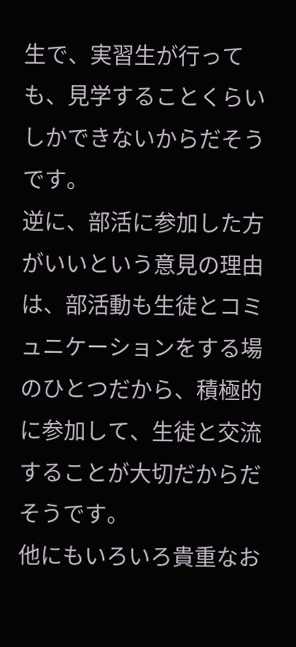生で、実習生が行っても、見学することくらいしかできないからだそうです。
逆に、部活に参加した方がいいという意見の理由は、部活動も生徒とコミュニケーションをする場のひとつだから、積極的に参加して、生徒と交流することが大切だからだそうです。
他にもいろいろ貴重なお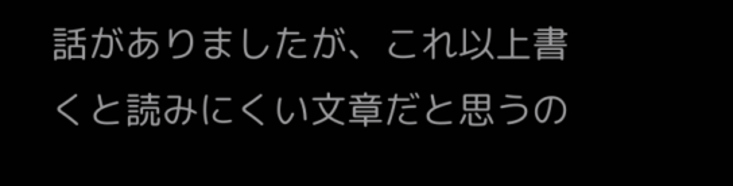話がありましたが、これ以上書くと読みにくい文章だと思うの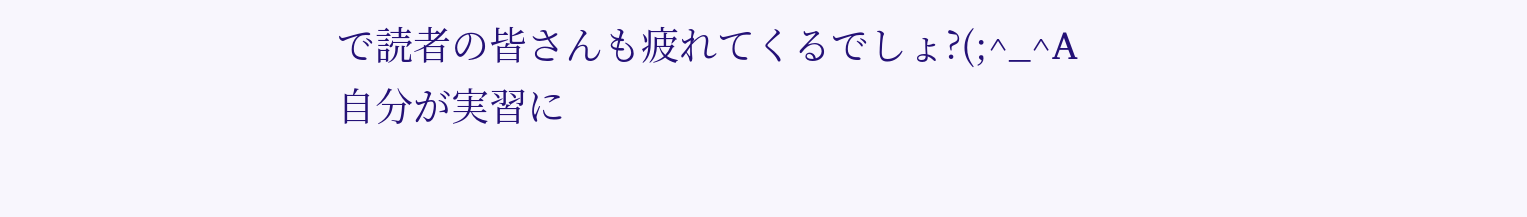で読者の皆さんも疲れてくるでしょ?(;^_^A
自分が実習に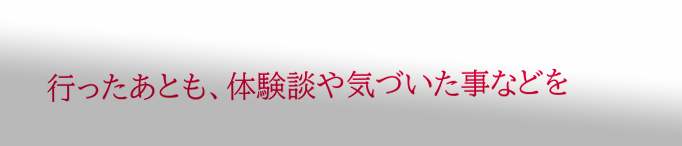行ったあとも、体験談や気づいた事などを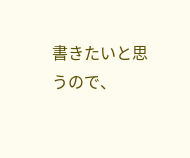書きたいと思うので、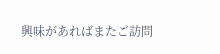興味があればまたご訪問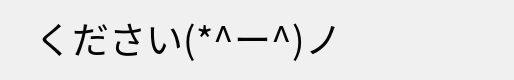ください(*^ー^)ノ